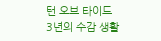턴 오브 타이드
3년의 수감 생활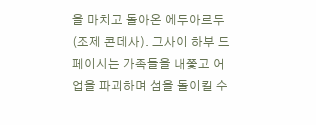을 마치고 돌아온 에두아르두(조제 콘데사). 그사이 하부 드 페이시는 가족들을 내쫓고 어업을 파괴하며 섬을 돌이킬 수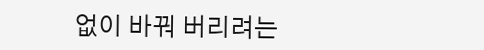없이 바꿔 버리려는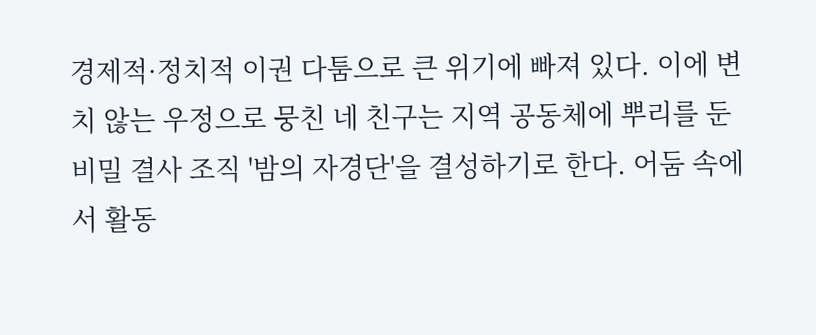경제적·정치적 이권 다툼으로 큰 위기에 빠져 있다. 이에 변치 않는 우정으로 뭉친 네 친구는 지역 공동체에 뿌리를 둔 비밀 결사 조직 '밤의 자경단'을 결성하기로 한다. 어둠 속에서 활동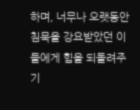하며, 너무나 오랫동안 침묵을 강요받았던 이들에게 힘을 되돌려주기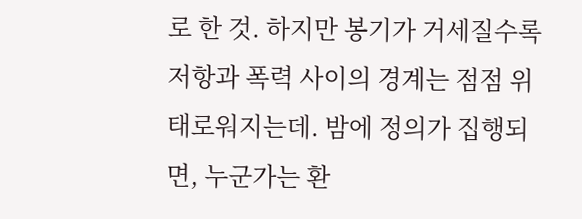로 한 것. 하지만 봉기가 거세질수록 저항과 폭력 사이의 경계는 점점 위태로워지는데. 밤에 정의가 집행되면, 누군가는 환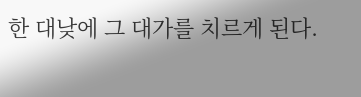한 대낮에 그 대가를 치르게 된다.